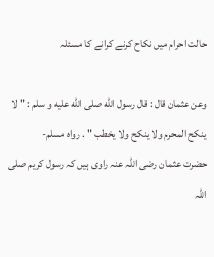حالت احرام میں نکاح کرنے کرانے کا مسئلہ

وعن عثمان قال : قال رسول الله صلى الله عليه و سلم : " لا ينكح المحرم ولا ينكح ولا يخطب " . رواه مسلم-
حضرت عثمان رضی اللہ عنہ راوی ہیں کہ رسول کریم صلی اللہ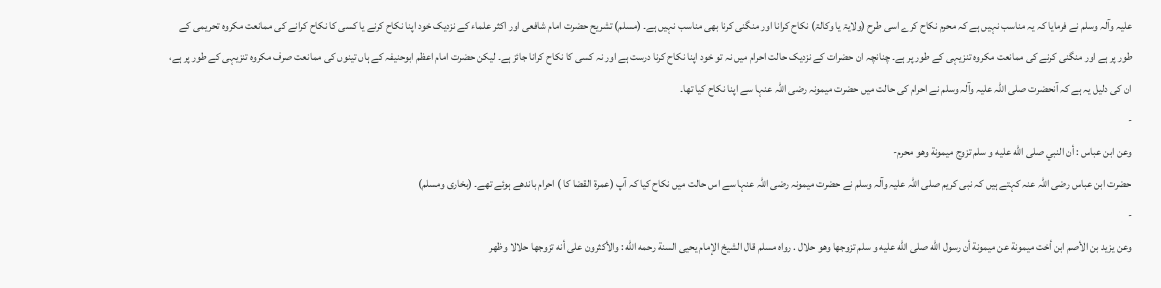علیہ وآلہ وسلم نے فرمایا کہ یہ مناسب نہیں ہے کہ محرم نکاح کرے اسی طرح (ولایۃ یا وکالۃ) نکاح کرانا اور منگنی کرنا بھی مناسب نہیں ہے۔ (مسلم) تشریح حضرت امام شافعی اور اکثر علماء کے نزدیک خود اپنا نکاح کرنے یا کسی کا نکاح کرانے کی ممانعت مکروہ تحریمی کے طور پر ہے اور منگنی کرنے کی ممانعت مکروہ تنزیہی کے طور پر ہے۔ چنانچہ ان حضرات کے نزدیک حالت احرام میں نہ تو خود اپنا نکاح کرنا درست ہے اور نہ کسی کا نکاح کرانا جائز ہے۔ لیکن حضرت امام اعظم ابوحنیفہ کے ہاں تینوں کی ممانعت صرف مکروہ تنزیہی کے طور پر ہے، ان کی دلیل یہ ہے کہ آنحضرت صلی اللہ علیہ وآلہ وسلم نے احرام کی حالت میں حضرت میمونہ رضی اللہ عنہا سے اپنا نکاح کیا تھا۔
-
وعن ابن عباس : أن النبي صلى الله عليه و سلم تزوج ميمونة وهو محرم-
حضرت ابن عباس رضی اللہ عنہ کہتے ہیں کہ نبی کریم صلی اللہ علیہ وآلہ وسلم نے حضرت میمونہ رضی اللہ عنہا سے اس حالت میں نکاح کیا کہ آپ (عمرۃ القضا کا ) احرام باندھے ہوئے تھے۔ (بخاری ومسلم)
-
وعن يزيد بن الأصم ابن أخت ميمونة عن ميمونة أن رسول الله صلى الله عليه و سلم تزوجها وهو حلال . رواه مسلم قال الشيخ الإمام يحيى السنة رحمه الله : والأكثرون على أنه تزوجها حلالا وظهر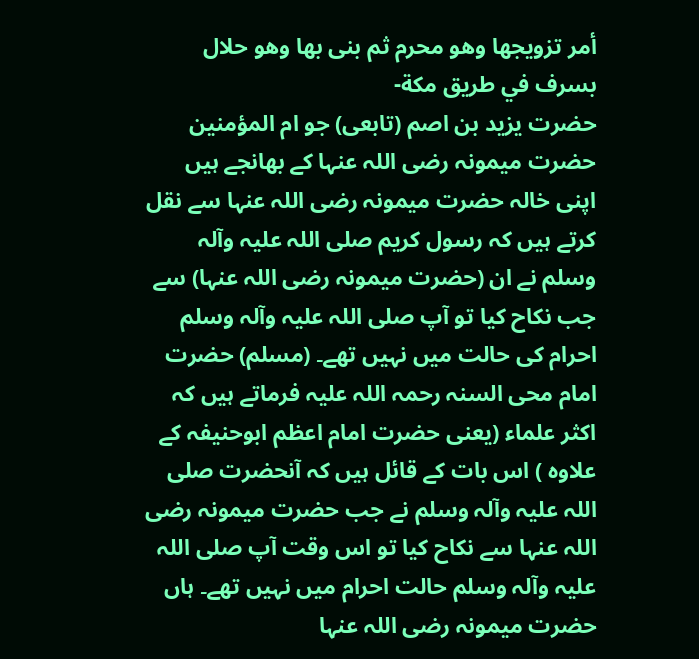أمر تزويجها وهو محرم ثم بنى بها وهو حلال بسرف في طريق مكة-
حضرت یزید بن اصم (تابعی) جو ام المؤمنین حضرت میمونہ رضی اللہ عنہا کے بھانجے ہیں اپنی خالہ حضرت میمونہ رضی اللہ عنہا سے نقل کرتے ہیں کہ رسول کریم صلی اللہ علیہ وآلہ وسلم نے ان (حضرت میمونہ رضی اللہ عنہا) سے جب نکاح کیا تو آپ صلی اللہ علیہ وآلہ وسلم احرام کی حالت میں نہیں تھے۔ (مسلم) حضرت امام محی السنہ رحمہ اللہ علیہ فرماتے ہیں کہ اکثر علماء (یعنی حضرت امام اعظم ابوحنیفہ کے علاوہ ) اس بات کے قائل ہیں کہ آنحضرت صلی اللہ علیہ وآلہ وسلم نے جب حضرت میمونہ رضی اللہ عنہا سے نکاح کیا تو اس وقت آپ صلی اللہ علیہ وآلہ وسلم حالت احرام میں نہیں تھے۔ ہاں حضرت میمونہ رضی اللہ عنہا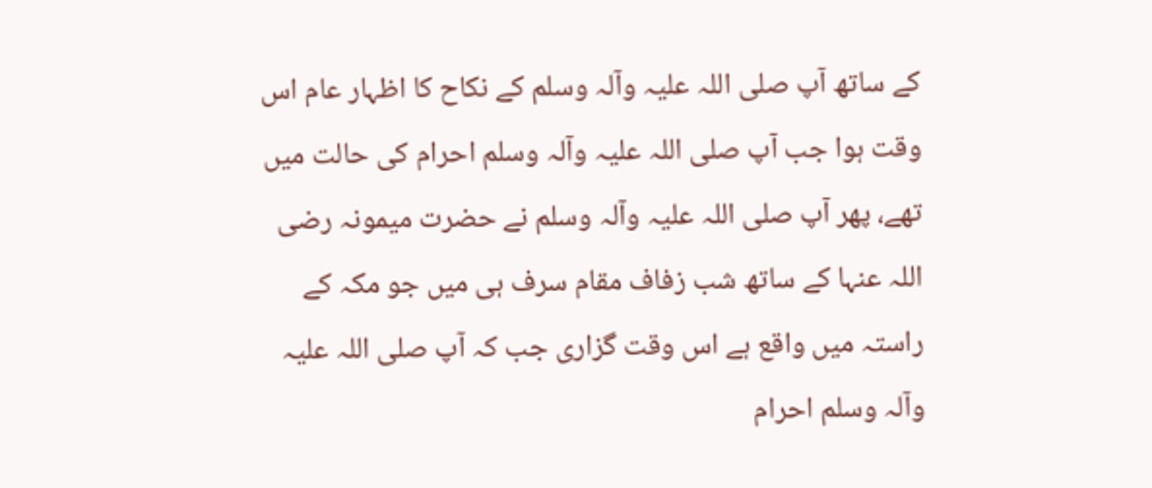کے ساتھ آپ صلی اللہ علیہ وآلہ وسلم کے نکاح کا اظہار عام اس وقت ہوا جب آپ صلی اللہ علیہ وآلہ وسلم احرام کی حالت میں تھے، پھر آپ صلی اللہ علیہ وآلہ وسلم نے حضرت میمونہ رضی اللہ عنہا کے ساتھ شب زفاف مقام سرف ہی میں جو مکہ کے راستہ میں واقع ہے اس وقت گزاری جب کہ آپ صلی اللہ علیہ وآلہ وسلم احرام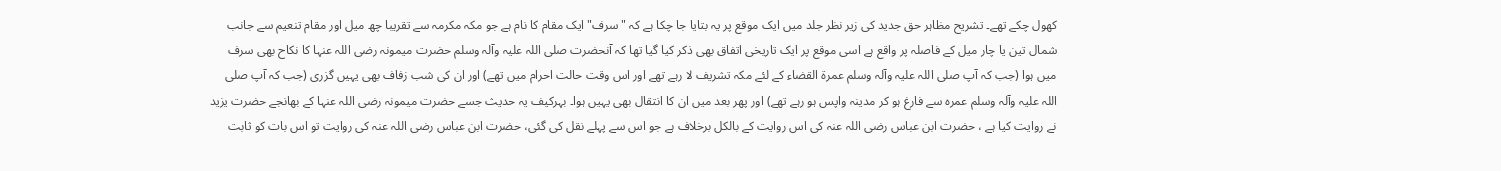کھول چکے تھے۔ تشریح مظاہر حق جدید کی زیر نظر جلد میں ایک موقع پر یہ بتایا جا چکا ہے کہ " سرف" ایک مقام کا نام ہے جو مکہ مکرمہ سے تقریبا چھ میل اور مقام تنعیم سے جانب شمال تین یا چار میل کے فاصلہ پر واقع ہے اسی موقع پر ایک تاریخی اتفاق بھی ذکر کیا گیا تھا کہ آنحضرت صلی اللہ علیہ وآلہ وسلم حضرت میمونہ رضی اللہ عنہا کا نکاح بھی سرف میں ہوا (جب کہ آپ صلی اللہ علیہ وآلہ وسلم عمرۃ القضاء کے لئے مکہ تشریف لا رہے تھے اور اس وقت حالت احرام میں تھے) اور ان کی شب زفاف بھی یہیں گزری (جب کہ آپ صلی اللہ علیہ وآلہ وسلم عمرہ سے فارغ ہو کر مدینہ واپس ہو رہے تھے) اور پھر بعد میں ان کا انتقال بھی یہیں ہوا۔ بہرکیف یہ حدیث جسے حضرت میمونہ رضی اللہ عنہا کے بھانجے حضرت یزید نے روایت کیا ہے ، حضرت ابن عباس رضی اللہ عنہ کی اس روایت کے بالکل برخلاف ہے جو اس سے پہلے نقل کی گئی، حضرت ابن عباس رضی اللہ عنہ کی روایت تو اس بات کو ثابت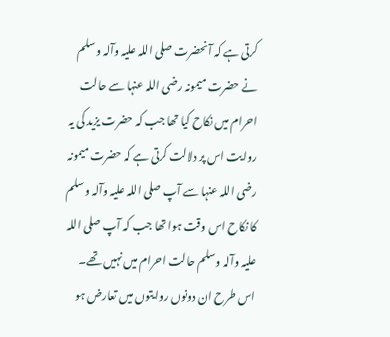کرتی ہے کہ آنحضرت صلی اللہ علیہ وآلہ وسلم نے حضرت میمونہ رضی اللہ عنہا سے حالت احرام میں نکاح کیا تھا جب کہ حضرت یزید کی یہ روایت اس پر دلالت کرتی ہے کہ حضرت میمونہ رضی اللہ عنہا سے آپ صلی اللہ علیہ وآلہ وسلم کا نکاح اس وقت ہوا تھا جب کہ آپ صلی اللہ علیہ وآلہ وسلم حالت احرام میں نہیں تھے۔ اس طرح ان دونوں روایتوں میں تعارض ہو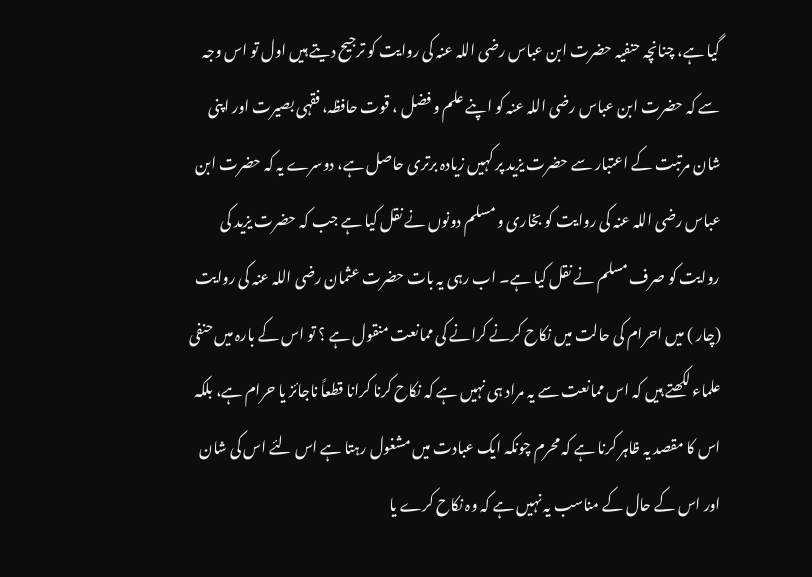گیا ہے، چنانچہ حنفیہ حضرت ابن عباس رضی اللہ عنہ کی روایت کو ترجیح دیتے ہیں اول تو اس وجہ سے کہ حضرت ابن عباس رضی اللہ عنہ کو اپنے علم و فضل ، قوت حافظہ، فقہی بصیرت اور اپنی شان مرتبت کے اعتبار سے حضرت یزید پر کہیں زیادہ برتری حاصل ہے، دوسرے یہ کہ حضرت ابن عباس رضی اللہ عنہ کی روایت کو بخاری و مسلم دونوں نے نقل کیا ہے جب کہ حضرت یزید کی روایت کو صرف مسلم نے نقل کیا ہے۔ اب رہی یہ بات حضرت عثمان رضی اللہ عنہ کی روایت (چار ) میں احرام کی حالت میں نکاح کرنے کرانے کی ممانعت منقول ہے ؟ تو اس کے بارہ میں حنفی علماء لکھتے ہیں کہ اس ممانعت سے یہ مراد ہی نہیں ہے کہ نکاح کرنا کرانا قطعاً ناجائز یا حرام ہے، بلکہ اس کا مقصد یہ ظاہر کرنا ہے کہ محرم چونکہ ایک عبادت میں مشغول رہتا ہے اس لئے اس کی شان اور اس کے حال کے مناسب یہ نہیں ہے کہ وہ نکاح کرے یا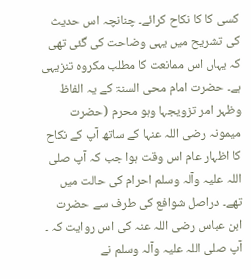کسی کا کا نکاح کرائے۔ چنانچہ اس حدیث کی تشریح میں یہی وضاحت کی گئی تھی کہ یہاں اس ممانعت کا مطلب مکروہ تنزیہی ہے۔ حضرت امام محی السنۃ کے یہ الفاظ وظہر امر تزویجہا وہو محرم (حضرت میمونہ رضی اللہ عنہا کے ساتھ آپ کے نکاح کا اظہار عام اس وقت ہوا جب کہ آپ صلی اللہ علیہ وآلہ وسلم احرام کی حالت میں تھے۔ دراصل شوافع کی طرف سے حضرت ابن عباس رضی اللہ عنہ کی اس روایت کہ ۔ آپ صلی اللہ علیہ وآلہ وسلم نے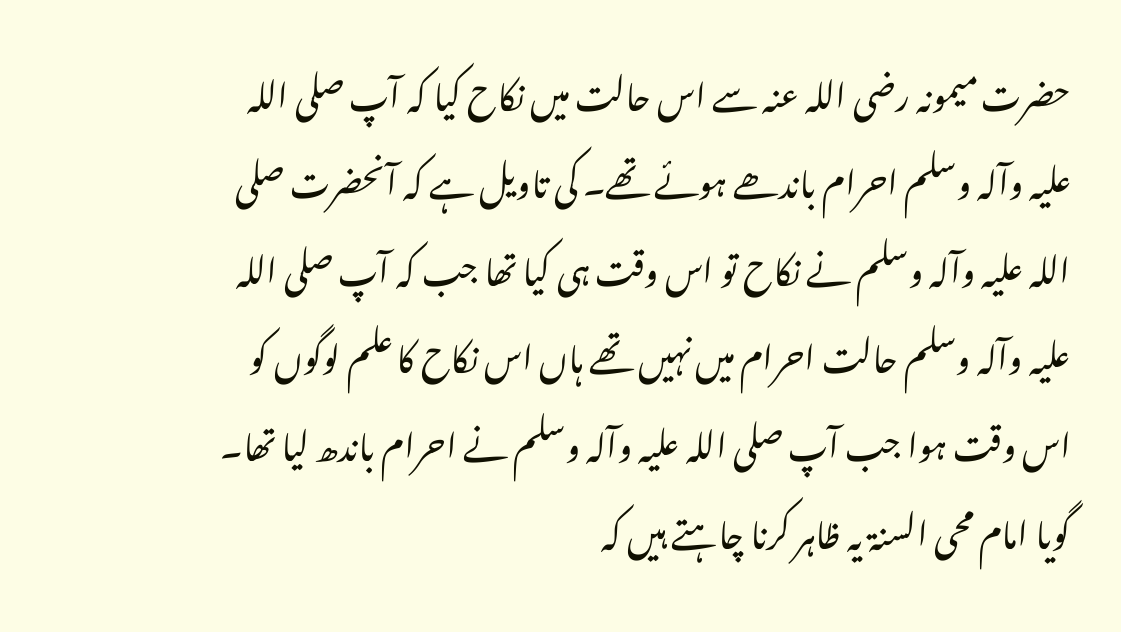حضرت میمونہ رضی اللہ عنہ سے اس حالت میں نکاح کیا کہ آپ صلی اللہ علیہ وآلہ وسلم احرام باندھے ہوئے تھے۔ کی تاویل ہے کہ آنحضرت صلی اللہ علیہ وآلہ وسلم نے نکاح تو اس وقت ہی کیا تھا جب کہ آپ صلی اللہ علیہ وآلہ وسلم حالت احرام میں نہیں تھے ہاں اس نکاح کا علم لوگوں کو اس وقت ہوا جب آپ صلی اللہ علیہ وآلہ وسلم نے احرام باندھ لیا تھا۔ گویا امام محی السنۃ یہ ظاہر کرنا چاہتے ہیں کہ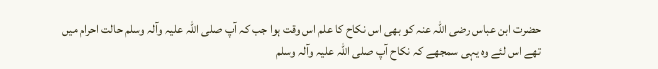حضرت ابن عباس رضی اللہ عنہ کو بھی اس نکاح کا علم اس وقت ہوا جب کہ آپ صلی اللہ علیہ وآلہ وسلم حالت احرام میں تھے اس لئے وہ یہی سمجھے کہ نکاح آپ صلی اللہ علیہ وآلہ وسلم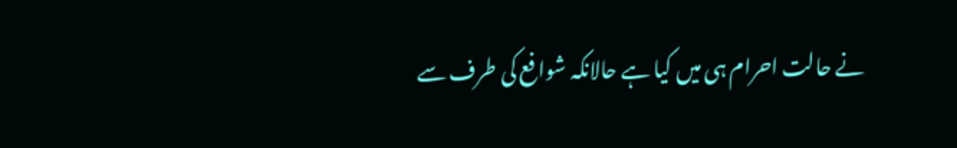نے حالت احرام ہی میں کیا ہے حالانکہ شوافع کی طرف سے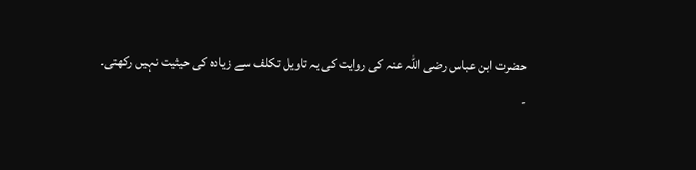حضرت ابن عباس رضی اللہ عنہ کی روایت کی یہ تاویل تکلف سے زیادہ کی حیثیت نہیں رکھتی۔
-